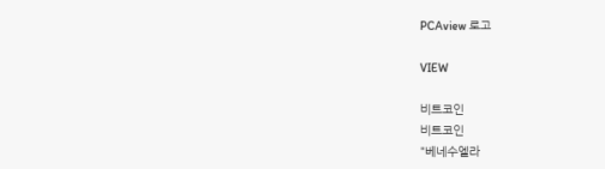PCAview 로고

VIEW

비트코인
비트코인
"베네수엘라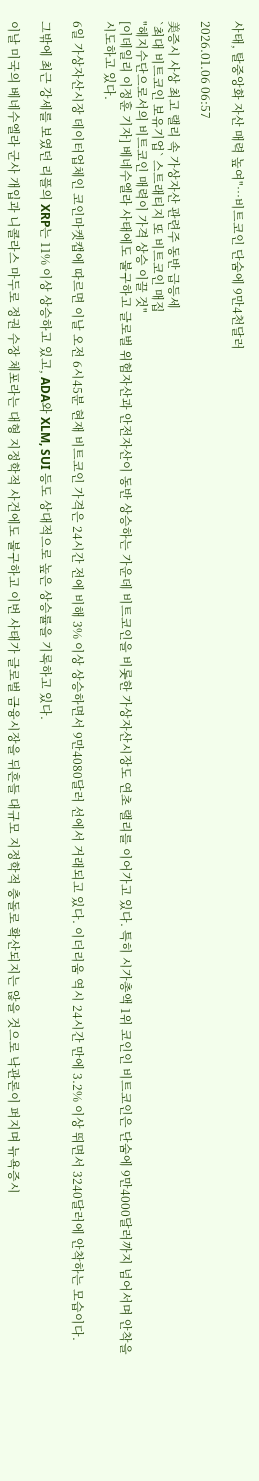사태, 탈중앙화 자산 매력 높여"…비트코인 단숨에 9만4천달러

2026.01.06 06:57

美증시 사상 최고 랠리 속 가상자산 관련주 동반 급등세
`최대 비트코인 보유기업` 스트래티지 또 비트코인 매집
"헤지수단으로서의 비트코인 매력이 가격 상승 이끌 것"
[이데일리 이정훈 기자] 베네수엘라 사태에도 불구하고 글로벌 위험자산과 안전자산이 동반 상승하는 가운데 비트코인을 비롯한 가상자산시장도 연초 랠리를 이어가고 있다. 특히 시가총액 1위 코인인 비트코인은 단숨에 9만4000달러까지 넘어서며 안착을 시도하고 있다.

6일 가상자산시장 데이터업체인 코인마켓캡에 따르면 이날 오전 6시45분 현재 비트코인 가격은 24시간 전에 비해 3% 이상 상승하면서 9만4080달러 선에서 거래되고 있다. 이더리움 역시 24시간 만에 3.2% 이상 뛰면서 3240달러에 안착하는 모습이다.

그밖에 최근 강세를 보였던 리플의 XRP는 11% 이상 상승하고 있고, ADA와 XLM, SUI 등도 상대적으로 높은 상승률을 기록하고 있다.

이날 미국의 베네수엘라 군사 개입과 니콜라스 마두로 정권 수장 체포라는 대형 지정학적 사건에도 불구하고 이번 사태가 글로벌 금융시장을 뒤흔들 대규모 지정학적 충돌로 확산되지는 않을 것으로 낙관론이 퍼지며 뉴욕증시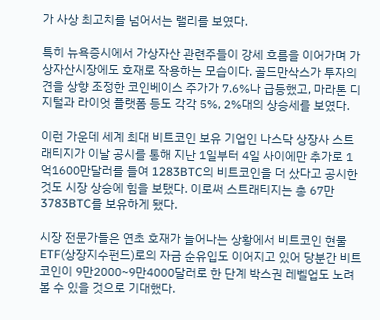가 사상 최고치를 넘어서는 랠리를 보였다.

특히 뉴욕증시에서 가상자산 관련주들이 강세 흐름을 이어가며 가상자산시장에도 호재로 작용하는 모습이다. 골드만삭스가 투자의견을 상향 조정한 코인베이스 주가가 7.6%나 급등했고, 마라톤 디지털과 라이엇 플랫폼 등도 각각 5%, 2%대의 상승세를 보였다.

이런 가운데 세계 최대 비트코인 보유 기업인 나스닥 상장사 스트래티지가 이날 공시를 통해 지난 1일부터 4일 사이에만 추가로 1억1600만달러를 들여 1283BTC의 비트코인을 더 샀다고 공시한 것도 시장 상승에 힘을 보탰다. 이로써 스트래티지는 총 67만3783BTC를 보유하게 됐다.

시장 전문가들은 연초 호재가 늘어나는 상황에서 비트코인 현물 ETF(상장지수펀드)로의 자금 순유입도 이어지고 있어 당분간 비트코인이 9만2000~9만4000달러로 한 단계 박스권 레벨업도 노려볼 수 있을 것으로 기대했다.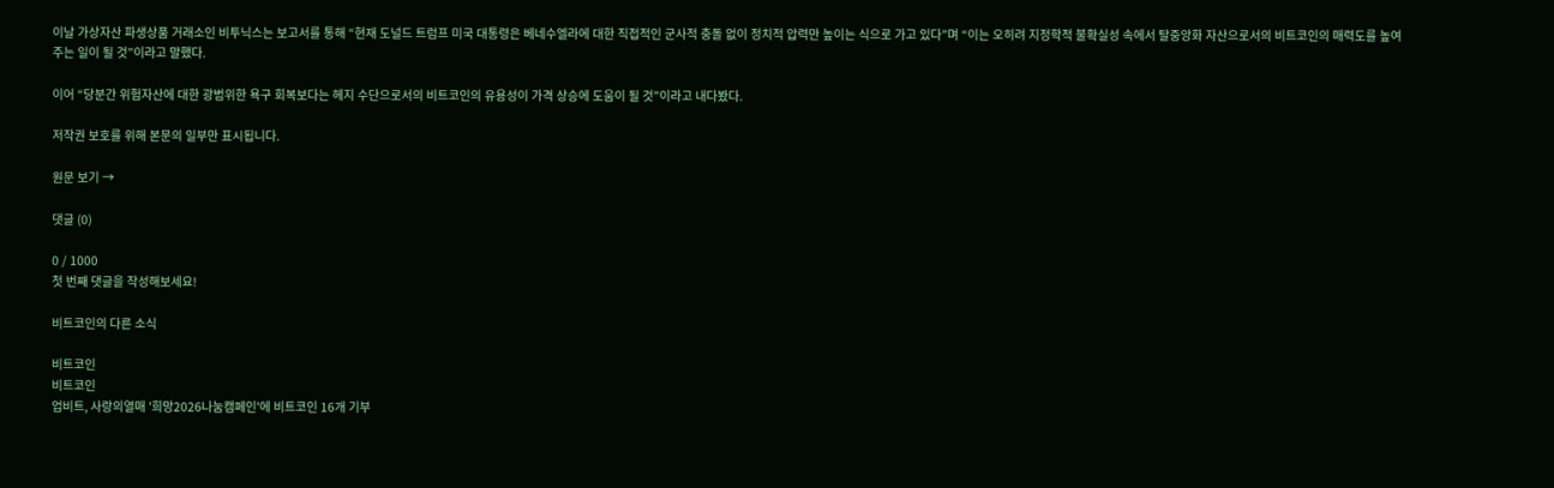이날 가상자산 파생상품 거래소인 비투닉스는 보고서를 통해 “현재 도널드 트럼프 미국 대통령은 베네수엘라에 대한 직접적인 군사적 충돌 없이 정치적 압력만 높이는 식으로 가고 있다”며 “이는 오히려 지정학적 불확실성 속에서 탈중앙화 자산으로서의 비트코인의 매력도를 높여주는 일이 될 것”이라고 말했다.

이어 “당분간 위험자산에 대한 광범위한 욕구 회복보다는 헤지 수단으로서의 비트코인의 유용성이 가격 상승에 도움이 될 것”이라고 내다봤다.

저작권 보호를 위해 본문의 일부만 표시됩니다.

원문 보기 →

댓글 (0)

0 / 1000
첫 번째 댓글을 작성해보세요!

비트코인의 다른 소식

비트코인
비트코인
업비트, 사랑의열매 '희망2026나눔캠페인'에 비트코인 16개 기부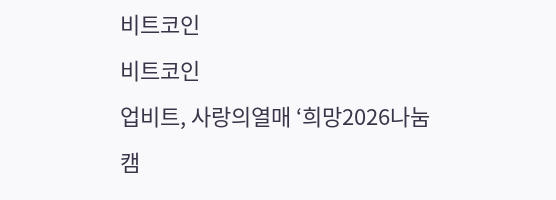비트코인
비트코인
업비트, 사랑의열매 ‘희망2026나눔캠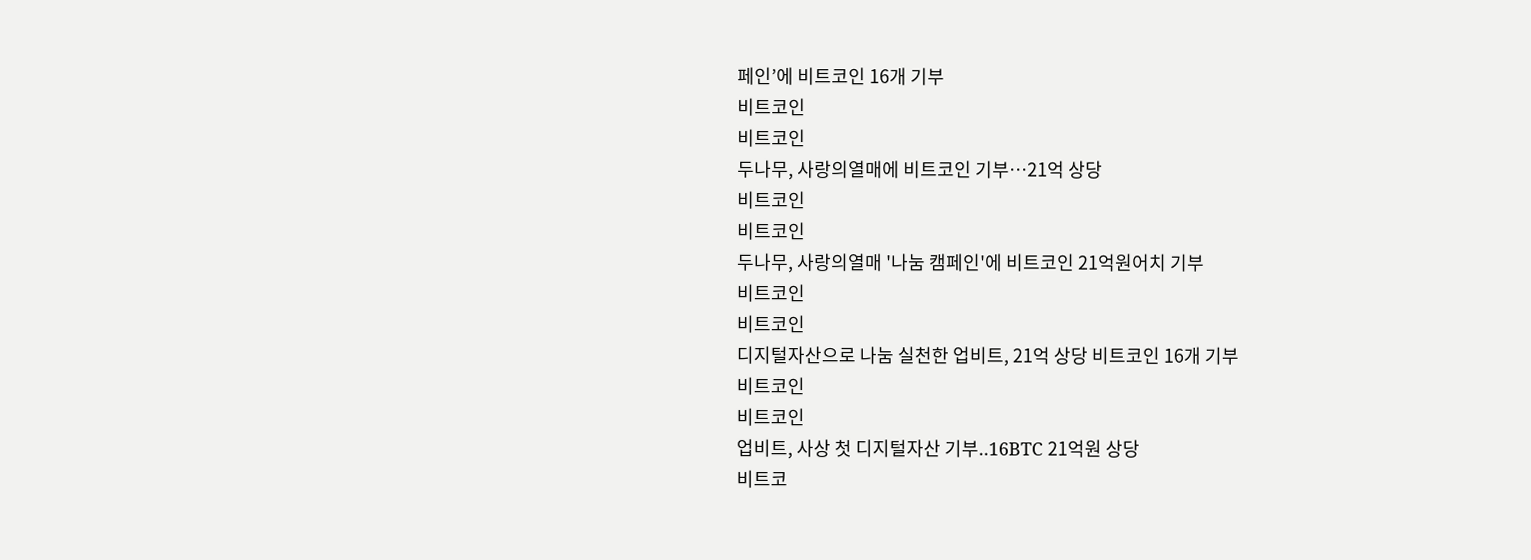페인’에 비트코인 16개 기부
비트코인
비트코인
두나무, 사랑의열매에 비트코인 기부…21억 상당
비트코인
비트코인
두나무, 사랑의열매 '나눔 캠페인'에 비트코인 21억원어치 기부
비트코인
비트코인
디지털자산으로 나눔 실천한 업비트, 21억 상당 비트코인 16개 기부
비트코인
비트코인
업비트, 사상 첫 디지털자산 기부..16BTC 21억원 상당
비트코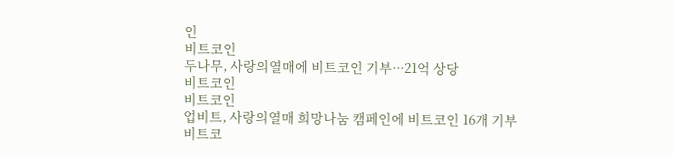인
비트코인
두나무, 사랑의열매에 비트코인 기부···21억 상당
비트코인
비트코인
업비트, 사랑의열매 희망나눔 캠페인에 비트코인 16개 기부
비트코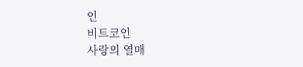인
비트코인
사랑의 열매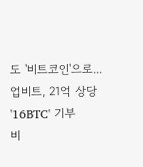도 '비트코인'으로...업비트, 21억 상당 '16BTC' 기부
비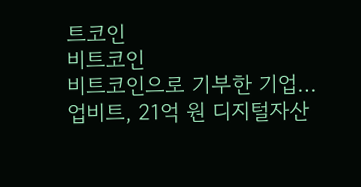트코인
비트코인
비트코인으로 기부한 기업…업비트, 21억 원 디지털자산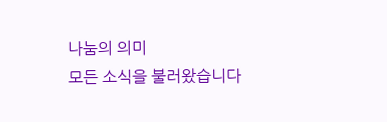나눔의 의미
모든 소식을 불러왔습니다